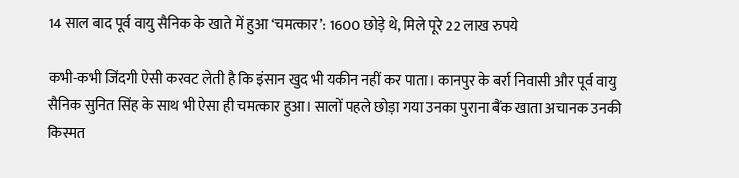14 साल बाद पूर्व वायु सैनिक के खाते में हुआ ‘चमत्कार’: 1600 छोड़े थे, मिले पूरे 22 लाख रुपये

कभी-कभी जिंदगी ऐसी करवट लेती है कि इंसान खुद भी यकीन नहीं कर पाता। कानपुर के बर्रा निवासी और पूर्व वायु सैनिक सुनित सिंह के साथ भी ऐसा ही चमत्कार हुआ। सालों पहले छोड़ा गया उनका पुराना बैंक खाता अचानक उनकी किस्मत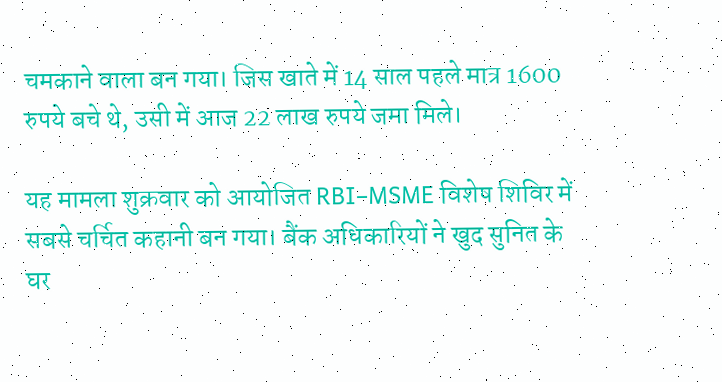चमकाने वाला बन गया। जिस खाते में 14 साल पहले मात्र 1600 रुपये बचे थे, उसी में आज 22 लाख रुपये जमा मिले।

यह मामला शुक्रवार को आयोजित RBI–MSME विशेष शिविर में सबसे चर्चित कहानी बन गया। बैंक अधिकारियों ने खुद सुनित के घर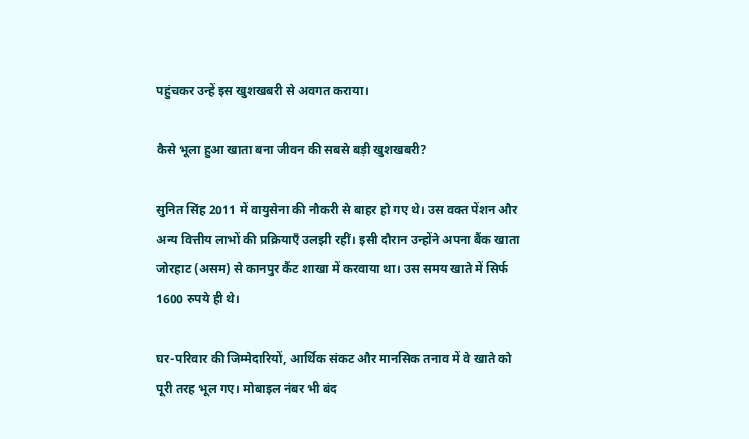पहुंचकर उन्हें इस खुशखबरी से अवगत कराया।

कैसे भूला हुआ खाता बना जीवन की सबसे बड़ी खुशखबरी?

सुनित सिंह 2011 में वायुसेना की नौकरी से बाहर हो गए थे। उस वक्त पेंशन और अन्य वित्तीय लाभों की प्रक्रियाएँ उलझी रहीं। इसी दौरान उन्होंने अपना बैंक खाता जोरहाट (असम) से कानपुर कैंट शाखा में करवाया था। उस समय खाते में सिर्फ 1600 रुपये ही थे।

घर-परिवार की जिम्मेदारियों, आर्थिक संकट और मानसिक तनाव में वे खाते को पूरी तरह भूल गए। मोबाइल नंबर भी बंद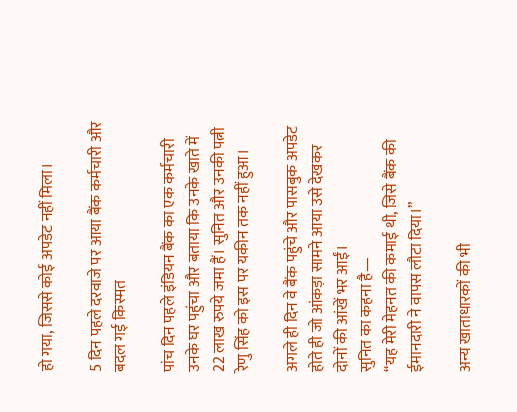हो गया, जिससे कोई अपडेट नहीं मिला।

5 दिन पहले दरवाजे पर आया बैंक कर्मचारी और बदल गई किस्मत

पांच दिन पहले इंडियन बैंक का एक कर्मचारी उनके घर पहुंचा और बताया कि उनके खाते में 22 लाख रुपये जमा हैं। सुनित और उनकी पत्नी रेणु सिंह को इस पर यकीन तक नहीं हुआ।

अगले ही दिन वे बैंक पहुंचे और पासबुक अपडेट होते ही जो आंकड़ा सामने आया उसे देखकर दोनों की आंखें भर आईं।
सुनित का कहना है—
“यह मेरी मेहनत की कमाई थी, जिसे बैंक की ईमानदारी ने वापस लौटा दिया।”

अन्य खाताधारकों की भी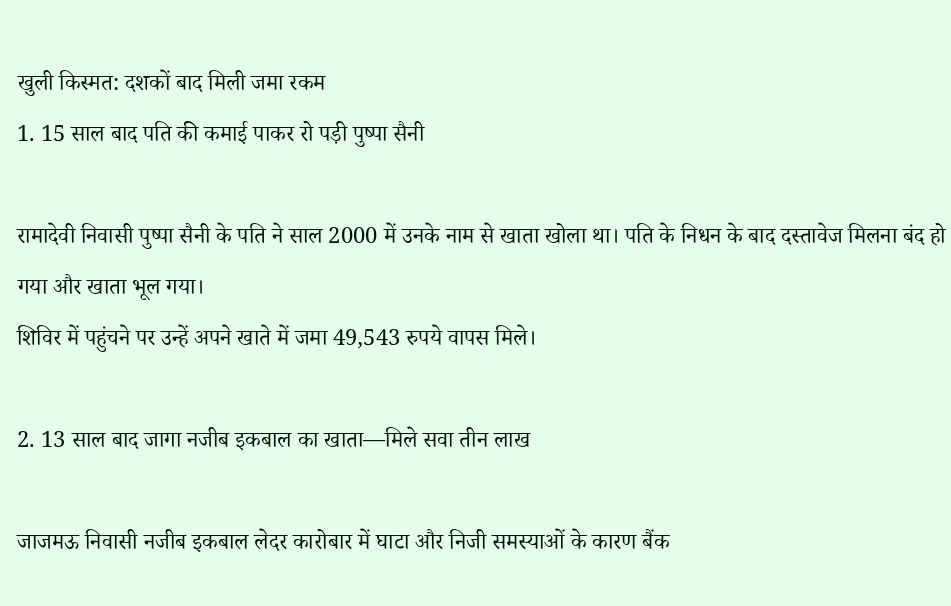खुली किस्मत: दशकों बाद मिली जमा रकम
1. 15 साल बाद पति की कमाई पाकर रो पड़ी पुष्पा सैनी

रामादेवी निवासी पुष्पा सैनी के पति ने साल 2000 में उनके नाम से खाता खोला था। पति के निधन के बाद दस्तावेज मिलना बंद हो गया और खाता भूल गया।
शिविर में पहुंचने पर उन्हें अपने खाते में जमा 49,543 रुपये वापस मिले।

2. 13 साल बाद जागा नजीब इकबाल का खाता—मिले सवा तीन लाख

जाजमऊ निवासी नजीब इकबाल लेदर कारोबार में घाटा और निजी समस्याओं के कारण बैंक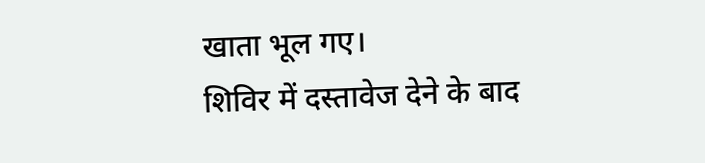खाता भूल गए।
शिविर में दस्तावेज देने के बाद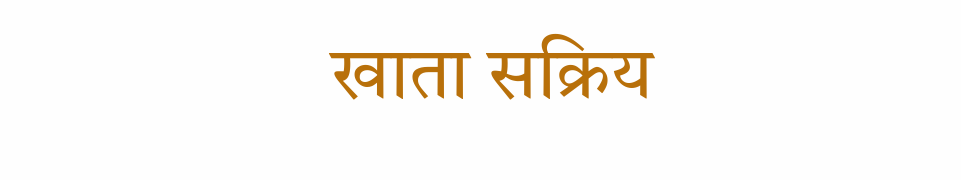खाता सक्रिय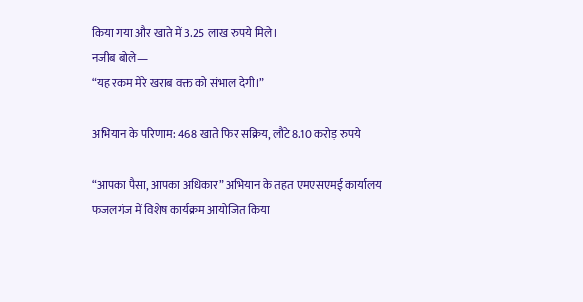किया गया और खाते में 3.25 लाख रुपये मिले।
नजीब बोले—
“यह रकम मेरे खराब वक्त को संभाल देगी।”

अभियान के परिणाम: 468 खाते फिर सक्रिय, लौटे 8.10 करोड़ रुपये

“आपका पैसा, आपका अधिकार” अभियान के तहत एमएसएमई कार्यालय फजलगंज में विशेष कार्यक्रम आयोजित किया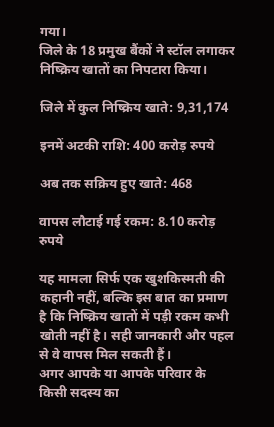गया।
जिले के 18 प्रमुख बैंकों ने स्टॉल लगाकर निष्क्रिय खातों का निपटारा किया।

जिले में कुल निष्क्रिय खाते: 9,31,174

इनमें अटकी राशि: 400 करोड़ रुपये

अब तक सक्रिय हुए खाते: 468

वापस लौटाई गई रकम: 8.10 करोड़ रुपये

यह मामला सिर्फ एक खुशकिस्मती की कहानी नहीं, बल्कि इस बात का प्रमाण है कि निष्क्रिय खातों में पड़ी रकम कभी खोती नहीं है। सही जानकारी और पहल से वे वापस मिल सकती हैं।
अगर आपके या आपके परिवार के किसी सदस्य का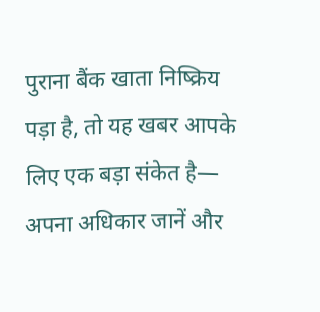पुराना बैंक खाता निष्क्रिय पड़ा है, तो यह खबर आपके लिए एक बड़ा संकेत है—
अपना अधिकार जानें और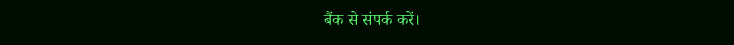बैंक से संपर्क करें।